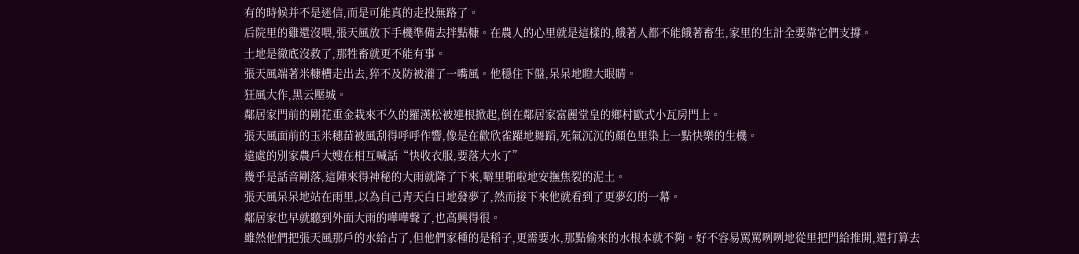有的時候并不是迷信,而是可能真的走投無路了。
后院里的雞還沒喂,張天風放下手機準備去拌點糠。在農人的心里就是這樣的,餓著人都不能餓著畜生,家里的生計全要靠它們支撐。
土地是徹底沒救了,那牲畜就更不能有事。
張天風端著米糠槽走出去,猝不及防被灌了一嘴風。他穩住下盤,呆呆地瞪大眼睛。
狂風大作,黑云壓城。
鄰居家門前的剛花重金栽來不久的羅漢松被連根掀起,倒在鄰居家富麗堂皇的鄉村歐式小瓦房門上。
張天風面前的玉米穗苗被風刮得呼呼作響,像是在歡欣雀躍地舞蹈,死氣沉沉的顏色里染上一點快樂的生機。
遠處的別家農戶大嫂在相互喊話“快收衣服,要落大水了”
幾乎是話音剛落,這陣來得神秘的大雨就降了下來,噼里啪啦地安撫焦裂的泥土。
張天風呆呆地站在雨里,以為自己青天白日地發夢了,然而接下來他就看到了更夢幻的一幕。
鄰居家也早就聽到外面大雨的嘩嘩聲了,也高興得很。
雖然他們把張天風那戶的水給占了,但他們家種的是稻子,更需要水,那點偷來的水根本就不夠。好不容易罵罵咧咧地從里把門給推開,還打算去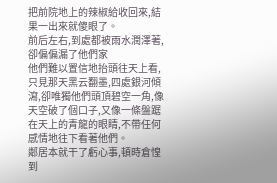把前院地上的辣椒給收回來,結果一出來就傻眼了。
前后左右,到處都被雨水潤澤著,卻偏偏漏了他們家
他們難以置信地抬頭往天上看,只見那天黑云翻墨,四處銀河傾瀉,卻唯獨他們頭頂碧空一角,像天空破了個口子,又像一條盤踞在天上的青龍的眼睛,不帶任何感情地往下看著他們。
鄰居本就干了虧心事,頓時倉惶到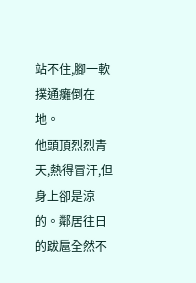站不住,腳一軟撲通癱倒在地。
他頭頂烈烈青天,熱得冒汗,但身上卻是涼的。鄰居往日的跋扈全然不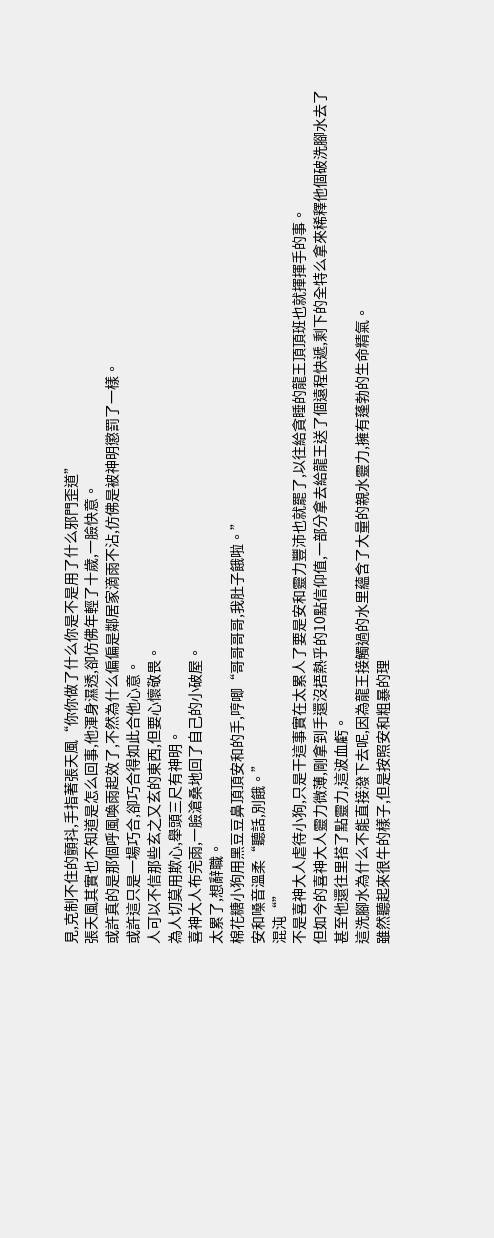見,克制不住的顫抖,手指著張天風“你你做了什么你是不是用了什么邪門歪道”
張天風其實也不知道是怎么回事,他渾身濕透,卻仿佛年輕了十歲,一臉快意。
或許真的是那個呼風喚雨起效了,不然為什么偏偏是鄰居家滴雨不沾,仿佛是被神明懲罰了一樣。
或許這只是一場巧合,卻巧合得如此合他心意。
人可以不信那些玄之又玄的東西,但要心懷敬畏。
為人切莫用欺心,舉頭三尺有神明。
喜神大人布完雨,一臉滄桑地回了自己的小破屋。
太累了,想辭職。
棉花糖小狗用黑豆豆鼻頂頂安和的手,哼唧“哥哥哥哥,我肚子餓啦。”
安和嗓音溫柔“聽話,別餓。”
混沌“”
不是喜神大人虐待小狗,只是干這事實在太累人了要是安和靈力豐沛也就罷了,以往給貪睡的龍王頂頂班也就揮揮手的事。
但如今的喜神大人靈力微薄,剛拿到手還沒捂熱乎的10點信仰值,一部分拿去給龍王送了個遠程快遞,剩下的全特么拿來稀釋他個破洗腳水去了
甚至他還往里搭了點靈力,這波血虧。
這洗腳水為什么不能直接潑下去呢,因為龍王接觸過的水里蘊含了大量的親水靈力,擁有蓬勃的生命精氣。
雖然聽起來很牛的樣子,但是按照安和粗暴的理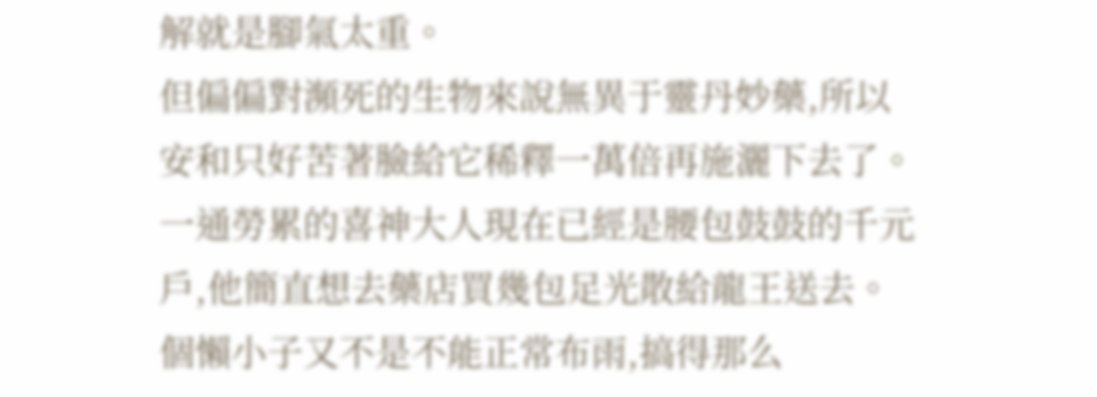解就是腳氣太重。
但偏偏對瀕死的生物來說無異于靈丹妙藥,所以安和只好苦著臉給它稀釋一萬倍再施灑下去了。
一通勞累的喜神大人現在已經是腰包鼓鼓的千元戶,他簡直想去藥店買幾包足光散給龍王送去。個懶小子又不是不能正常布雨,搞得那么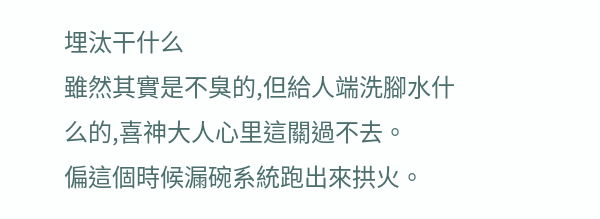埋汰干什么
雖然其實是不臭的,但給人端洗腳水什么的,喜神大人心里這關過不去。
偏這個時候漏碗系統跑出來拱火。